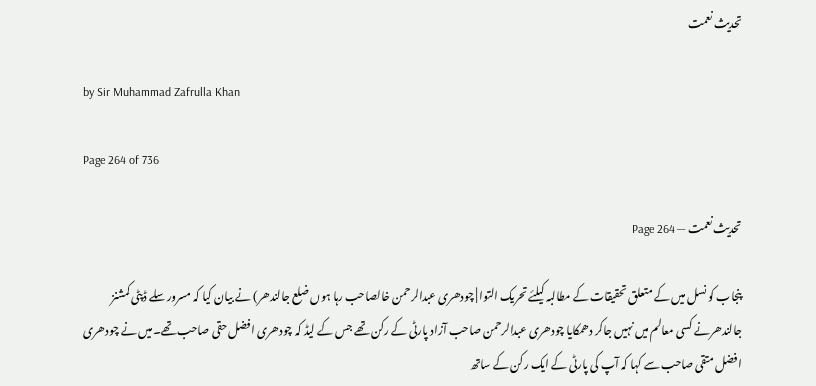تحدیث نعمت

by Sir Muhammad Zafrulla Khan

Page 264 of 736

تحدیث نعمت — Page 264

پنجاب کو نسل میں کے متعلق تحقیقات کے مطالبہ کیلئے تحریک التوا | چودھری عبدالرحمن خالصاحب رہا ہوں ضلع جالندھر) نے بیان کیا کہ مسرور سلے ڈپٹی کمشنز جالندھرنے کسی معالم میں نہیں جاکر دھمکایا چودھری عبدالرحمن صاحب آزاد پارٹی کے رکن تھے جس کے لیڈ کہ چودھری افضل حقی صاحب تھے۔میں نے چودھری افضل متقی صاحب سے کہا کہ آپ کی پارٹی کے ایک رکن کے ساتھ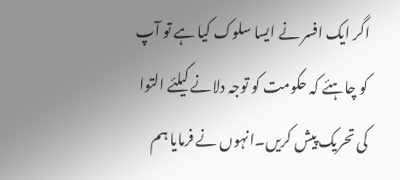اگر ایک افسر نے ایسا سلوک کیا ہے تو آپ کو چاہئے کہ حکومت کو توجہ دلانے کیلئے التوا کی تحریک پیش کریں۔انہوں نے فرمایا ہم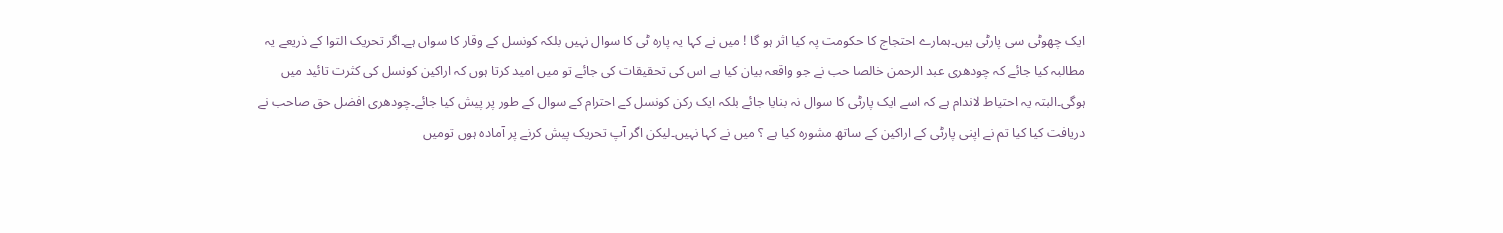ایک چھوٹی سی پارٹی ہیں۔ہمارے احتجاج کا حکومت پہ کیا اثر ہو گا ! میں نے کہا یہ پارہ ٹی کا سوال نہیں بلکہ کونسل کے وقار کا سواں ہے۔اگر تحریک التوا کے ذریعے یہ مطالبہ کیا جائے کہ چودھری عبد الرحمن خالصا حب نے جو واقعہ بیان کیا ہے اس کی تحقیقات کی جائے تو میں امید کرتا ہوں کہ اراکین کونسل کی کثرت تائید میں ہوگی۔البتہ یہ احتیاط لاندام ہے کہ اسے ایک پارٹی کا سوال نہ بنایا جائے بلکہ ایک رکن کونسل کے احترام کے سوال کے طور پر پیش کیا جائے۔چودھری افضل حق صاحب نے دریافت کیا کیا تم نے اپنی پارٹی کے اراکین کے ساتھ مشورہ کیا ہے ؟ میں نے کہا نہیں۔لیکن اگر آپ تحریک پیش کرنے پر آمادہ ہوں تومیں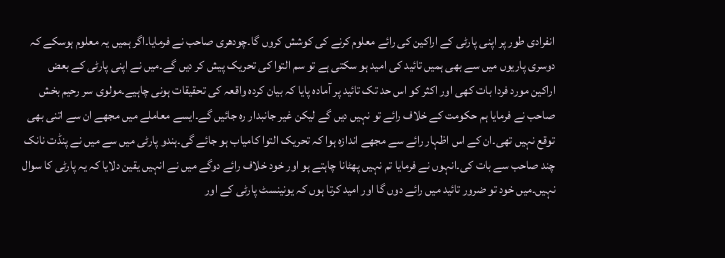انفرادی طور پر اپنی پارٹی کے اراکین کی رائے معلوم کرنے کی کوشش کروں گا۔چودھری صاحب نے فرمایا۔اگر ہمیں یہ معلوم ہوسکے کہ دوسری پاریوں میں سے بھی ہمیں تائید کی امید ہو سکتی ہے تو سم التوا کی تحریک پیش کر دیں گے۔میں نے اپنی پارٹی کے بعض اراکین مورد فردا بات کھی اور اکثر کو اس حد تک تائید پر آمادہ پایا کہ بیان کردہ واقعہ کی تحقیقات ہونی چاہیے۔مولوی سر رحیم بخش صاحب نے فرمایا ہم حکومت کے خلاف رائے تو نہیں دیں گے لیکن غیر جانبدار رہ جائیں گے۔ایسے معاملے میں مجھے ان سے اتنی بھی توقع نہیں تھی۔ان کے اس اظہار رائے سے مجھے اندازہ ہوا کہ تحریک التوا کامیاب ہو جائے گی۔ہندو پارٹی میں سے میں نے پنڈت نانک چند صاحب سے بات کی۔انہوں نے فرمایا تم نہیں پھٹانا چاہتے ہو اور خود خلاف رائے دوگے میں نے انہیں یقین دلایا کہ یہ پارٹی کا سوال نہیں۔میں خود تو ضرور تائید میں رائے دوں گا اور امید کرتا ہوں کہ یونینسٹ پارٹی کے اور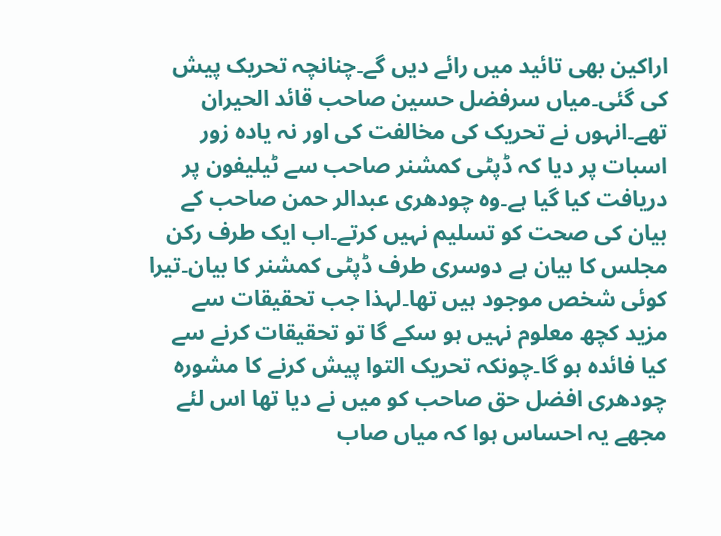اراکین بھی تائید میں رائے دیں گے۔چنانچہ تحریک پیش کی گئی۔میاں سرفضل حسین صاحب قائد الحیران تھے۔انہوں نے تحریک کی مخالفت کی اور نہ یادہ زور اسبات پر دیا کہ ڈپٹی کمشنر صاحب سے ٹیلیفون پر دریافت کیا گیا ہے۔وہ چودھری عبدالر حمن صاحب کے بیان کی صحت کو تسلیم نہیں کرتے۔اب ایک طرف رکن مجلس کا بیان ہے دوسری طرف ڈپٹی کمشنر کا بیان۔تیرا کوئی شخص موجود ہیں تھا۔لہذا جب تحقیقات سے مزید کچھ معلوم نہیں ہو سکے گا تو تحقیقات کرنے سے کیا فائدہ ہو گا۔چونکہ تحریک التوا پیش کرنے کا مشورہ چودھری افضل حق صاحب کو میں نے دیا تھا اس لئے مجھے یہ احساس ہوا کہ میاں صاب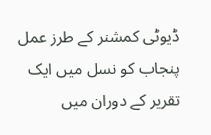ڈیوٹی کمشنر کے طرز عمل پنجاب کو نسل میں ایک تقریر کے دوران میں